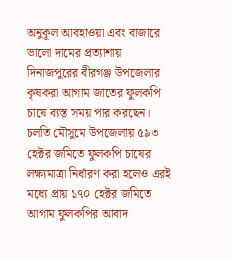অনুকূল আবহাওয়া এবং বাজারে ভালো দামের প্রত্যাশায় দিনাজপুরের বীরগঞ্জ উপজেলার কৃষকরা আগাম জাতের ফুলকপি চাষে ব্যস্ত সময় পার করছেন। চলতি মৌসুমে উপজেলায় ৫৯৩ হেক্টর জমিতে ফুলকপি চাষের লক্ষ্যমাত্রা নির্ধারণ করা হলেও এরই মধ্যে প্রায় ১৭০ হেক্টর জমিতে আগাম ফুলকপির আবাদ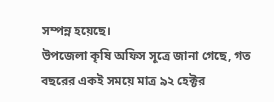সম্পন্ন হয়েছে।
উপজেলা কৃষি অফিস সূত্রে জানা গেছে, গত বছরের একই সময়ে মাত্র ৯২ হেক্টর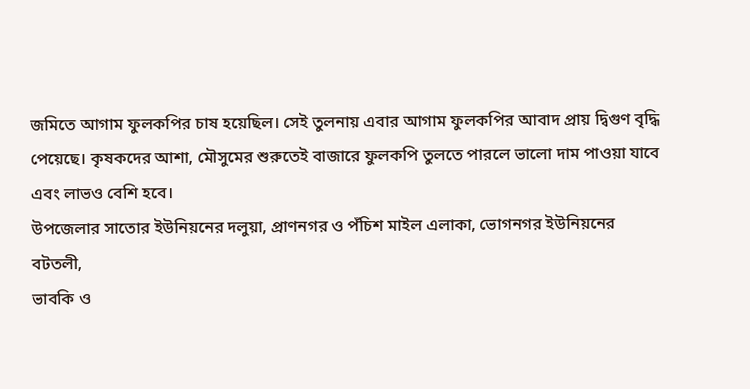জমিতে আগাম ফুলকপির চাষ হয়েছিল। সেই তুলনায় এবার আগাম ফুলকপির আবাদ প্রায় দ্বিগুণ বৃদ্ধি পেয়েছে। কৃষকদের আশা, মৌসুমের শুরুতেই বাজারে ফুলকপি তুলতে পারলে ভালো দাম পাওয়া যাবে এবং লাভও বেশি হবে।
উপজেলার সাতোর ইউনিয়নের দলুয়া, প্রাণনগর ও পঁচিশ মাইল এলাকা, ভোগনগর ইউনিয়নের বটতলী,
ভাবকি ও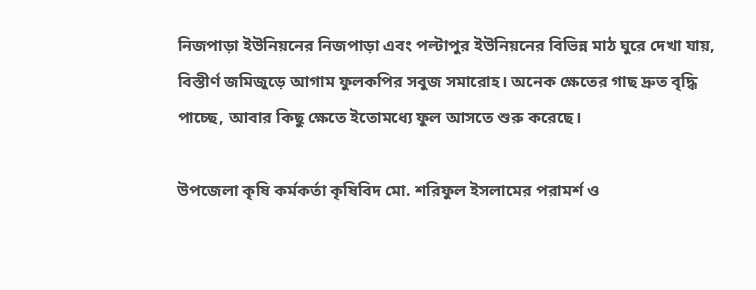নিজপাড়া ইউনিয়নের নিজপাড়া এবং পল্টাপুর ইউনিয়নের বিভিন্ন মাঠ ঘুরে দেখা যায়, বিস্তীর্ণ জমিজুড়ে আগাম ফুলকপির সবুজ সমারোহ। অনেক ক্ষেতের গাছ দ্রুত বৃদ্ধি পাচ্ছে, আবার কিছু ক্ষেতে ইতোমধ্যে ফুল আসতে শুরু করেছে।

উপজেলা কৃষি কর্মকর্তা কৃষিবিদ মো. শরিফুল ইসলামের পরামর্শ ও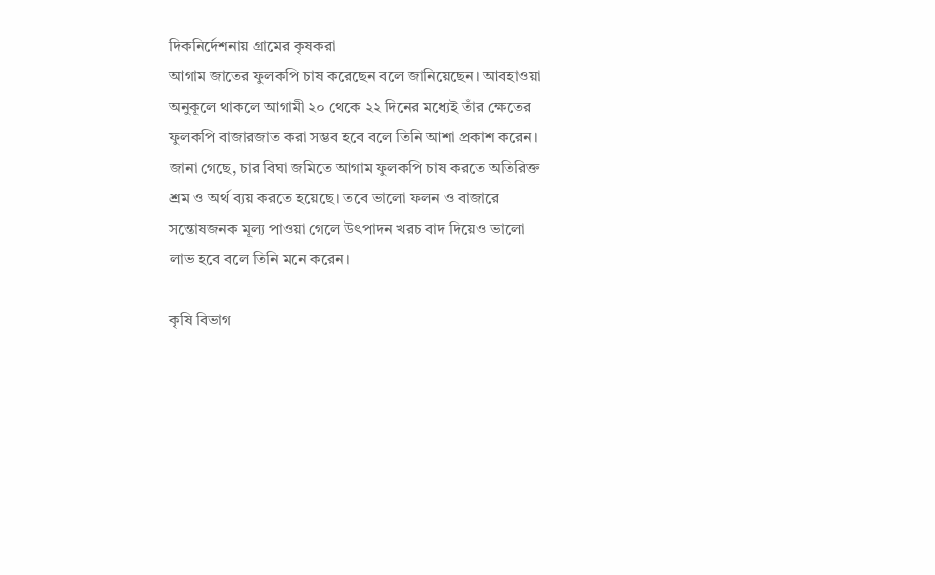দিকনির্দেশনায় গ্রামের কৃষকরা
আগাম জাতের ফুলকপি চাষ করেছেন বলে জানিয়েছেন। আবহাওয়া অনুকূলে থাকলে আগামী ২০ থেকে ২২ দিনের মধ্যেই তাঁর ক্ষেতের ফুলকপি বাজারজাত করা সম্ভব হবে বলে তিনি আশা প্রকাশ করেন।
জানা গেছে, চার বিঘা জমিতে আগাম ফুলকপি চাষ করতে অতিরিক্ত শ্রম ও অর্থ ব্যয় করতে হয়েছে। তবে ভালো ফলন ও বাজারে সন্তোষজনক মূল্য পাওয়া গেলে উৎপাদন খরচ বাদ দিয়েও ভালো লাভ হবে বলে তিনি মনে করেন।

কৃষি বিভাগ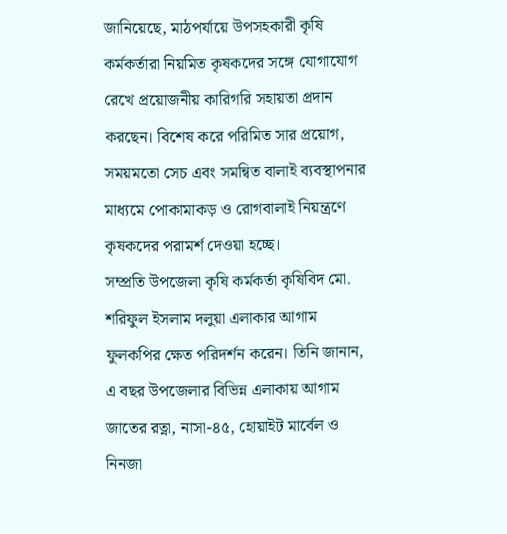জানিয়েছে, মাঠপর্যায়ে উপসহকারী কৃষি কর্মকর্তারা নিয়মিত কৃষকদের সঙ্গে যোগাযোগ রেখে প্রয়োজনীয় কারিগরি সহায়তা প্রদান করছেন। বিশেষ করে পরিমিত সার প্রয়োগ, সময়মতো সেচ এবং সমন্বিত বালাই ব্যবস্থাপনার মাধ্যমে পোকামাকড় ও রোগবালাই নিয়ন্ত্রণে কৃষকদের পরামর্শ দেওয়া হচ্ছে।
সম্প্রতি উপজেলা কৃষি কর্মকর্তা কৃষিবিদ মো. শরিফুল ইসলাম দলুয়া এলাকার আগাম ফুলকপির ক্ষেত পরিদর্শন করেন। তিনি জানান, এ বছর উপজেলার বিভিন্ন এলাকায় আগাম জাতের রত্না, নাসা-৪৫, হোয়াইট মার্বেল ও নিনজা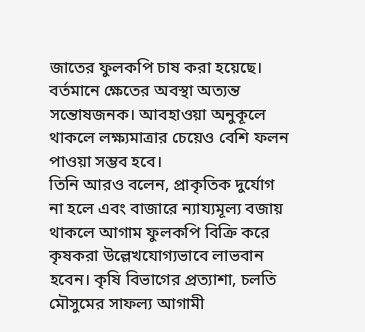জাতের ফুলকপি চাষ করা হয়েছে। বর্তমানে ক্ষেতের অবস্থা অত্যন্ত সন্তোষজনক। আবহাওয়া অনুকূলে থাকলে লক্ষ্যমাত্রার চেয়েও বেশি ফলন পাওয়া সম্ভব হবে।
তিনি আরও বলেন, প্রাকৃতিক দুর্যোগ না হলে এবং বাজারে ন্যায্যমূল্য বজায় থাকলে আগাম ফুলকপি বিক্রি করে কৃষকরা উল্লেখযোগ্যভাবে লাভবান হবেন। কৃষি বিভাগের প্রত্যাশা, চলতি মৌসুমের সাফল্য আগামী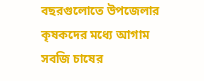বছরগুলোতে উপজেলার কৃষকদের মধ্যে আগাম সবজি চাষের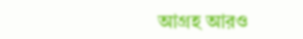আগ্রহ আরও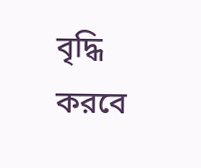বৃদ্ধি করবে